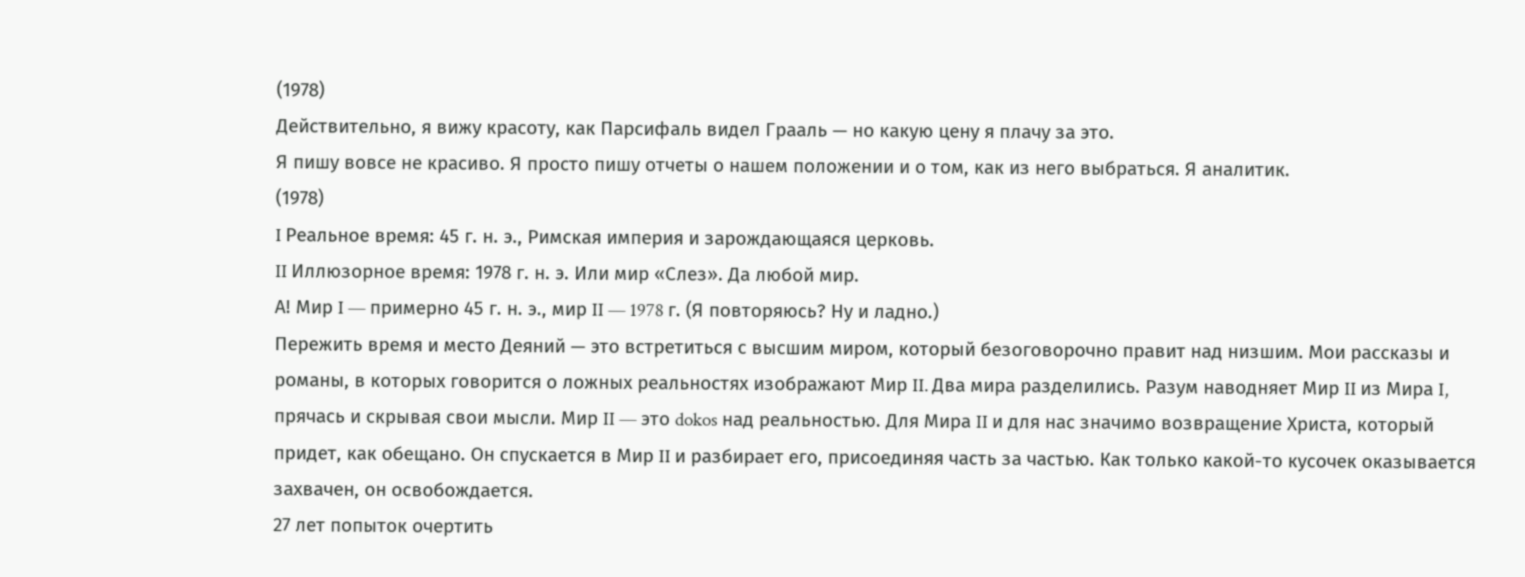(1978)
Действительно, я вижу красоту, как Парсифаль видел Грааль — но какую цену я плачу за это.
Я пишу вовсе не красиво. Я просто пишу отчеты о нашем положении и о том, как из него выбраться. Я аналитик.
(1978)
I Реальное время: 45 г. н. э., Римская империя и зарождающаяся церковь.
II Иллюзорное время: 1978 г. н. э. Или мир «Слез». Да любой мир.
А! Мир I — примерно 45 г. н. э., мир II — 1978 г. (Я повторяюсь? Ну и ладно.)
Пережить время и место Деяний — это встретиться с высшим миром, который безоговорочно правит над низшим. Мои рассказы и романы, в которых говорится о ложных реальностях изображают Мир II. Два мира разделились. Разум наводняет Мир II из Мира I, прячась и скрывая свои мысли. Мир II — это dokos над реальностью. Для Мира II и для нас значимо возвращение Христа, который придет, как обещано. Он спускается в Мир II и разбирает его, присоединяя часть за частью. Как только какой-то кусочек оказывается захвачен, он освобождается.
27 лет попыток очертить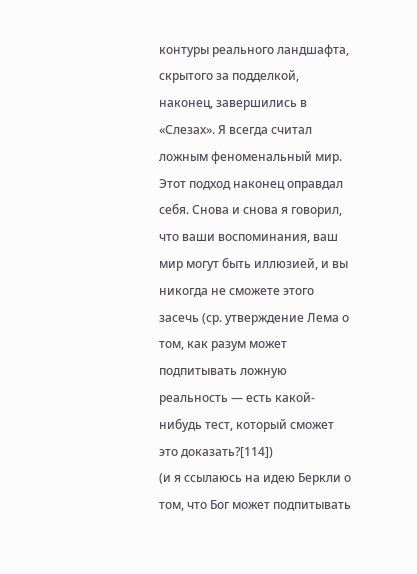контуры реального ландшафта, скрытого за подделкой, наконец, завершились в «Слезах». Я всегда считал ложным феноменальный мир. Этот подход наконец оправдал себя. Снова и снова я говорил, что ваши воспоминания, ваш мир могут быть иллюзией, и вы никогда не сможете этого засечь (ср. утверждение Лема о том, как разум может подпитывать ложную реальность — есть какой-нибудь тест, который сможет это доказать?[114])
(и я ссылаюсь на идею Беркли о том, что Бог может подпитывать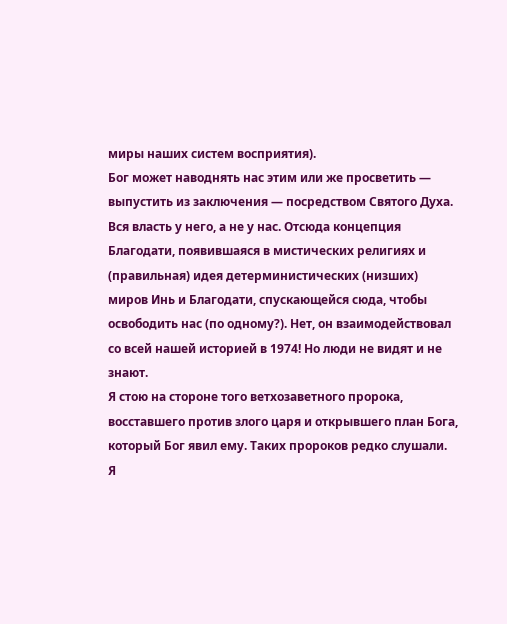миры наших систем восприятия).
Бог может наводнять нас этим или же просветить — выпустить из заключения — посредством Святого Духа. Вся власть у него, а не у нас. Отсюда концепция Благодати, появившаяся в мистических религиях и (правильная) идея детерминистических (низших) миров Инь и Благодати, спускающейся сюда, чтобы освободить нас (по одному?). Нет, он взаимодействовал со всей нашей историей в 1974! Но люди не видят и не знают.
Я стою на стороне того ветхозаветного пророка, восставшего против злого царя и открывшего план Бога, который Бог явил ему. Таких пророков редко слушали.
Я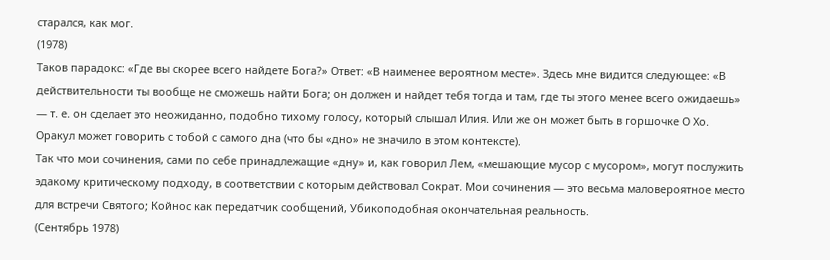старался, как мог.
(1978)
Таков парадокс: «Где вы скорее всего найдете Бога?» Ответ: «В наименее вероятном месте». Здесь мне видится следующее: «В действительности ты вообще не сможешь найти Бога; он должен и найдет тебя тогда и там, где ты этого менее всего ожидаешь» — т. е. он сделает это неожиданно, подобно тихому голосу, который слышал Илия. Или же он может быть в горшочке О Хо. Оракул может говорить с тобой с самого дна (что бы «дно» не значило в этом контексте).
Так что мои сочинения, сами по себе принадлежащие «дну» и, как говорил Лем, «мешающие мусор с мусором», могут послужить эдакому критическому подходу, в соответствии с которым действовал Сократ. Мои сочинения — это весьма маловероятное место для встречи Святого; Койнос как передатчик сообщений, Убикоподобная окончательная реальность.
(Сентябрь 1978)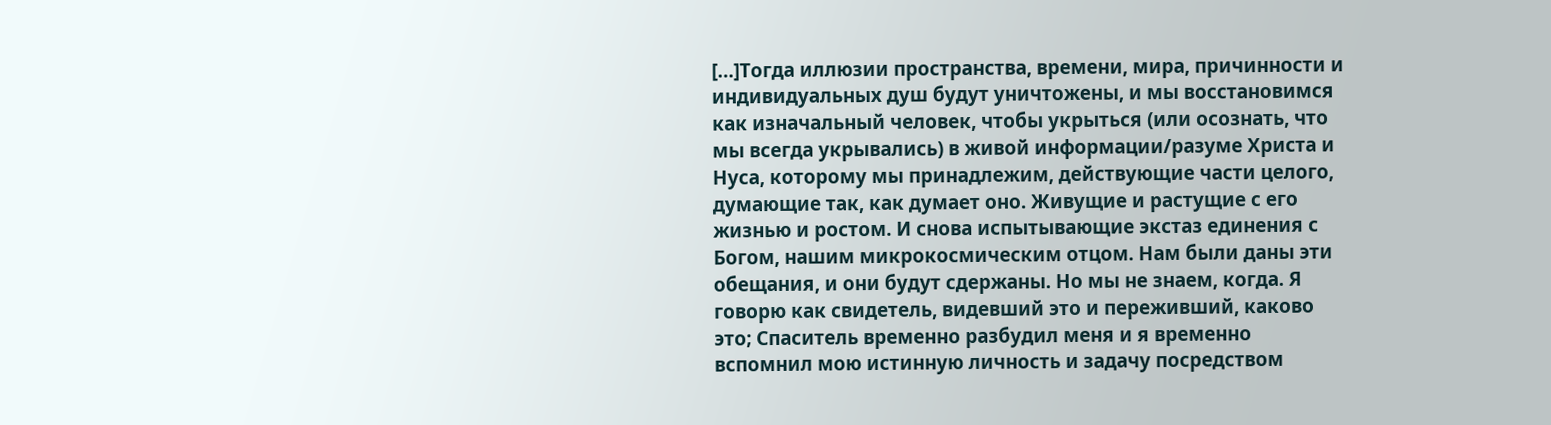[…]Тогда иллюзии пространства, времени, мира, причинности и индивидуальных душ будут уничтожены, и мы восстановимся как изначальный человек, чтобы укрыться (или осознать, что мы всегда укрывались) в живой информации/разуме Христа и Нуса, которому мы принадлежим, действующие части целого, думающие так, как думает оно. Живущие и растущие с его жизнью и ростом. И снова испытывающие экстаз единения с Богом, нашим микрокосмическим отцом. Нам были даны эти обещания, и они будут сдержаны. Но мы не знаем, когда. Я говорю как свидетель, видевший это и переживший, каково это; Спаситель временно разбудил меня и я временно вспомнил мою истинную личность и задачу посредством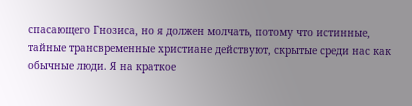спасающего Гнозиса, но я должен молчать, потому что истинные, тайные трансвременные христиане действуют, скрытые среди нас как обычные люди. Я на краткое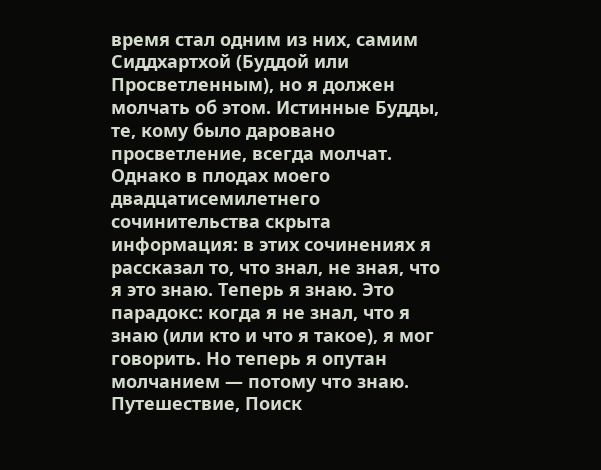время стал одним из них, самим Сиддхартхой (Буддой или Просветленным), но я должен молчать об этом. Истинные Будды, те, кому было даровано просветление, всегда молчат. Однако в плодах моего двадцатисемилетнего сочинительства скрыта информация: в этих сочинениях я рассказал то, что знал, не зная, что я это знаю. Теперь я знаю. Это парадокс: когда я не знал, что я знаю (или кто и что я такое), я мог говорить. Но теперь я опутан молчанием — потому что знаю. Путешествие, Поиск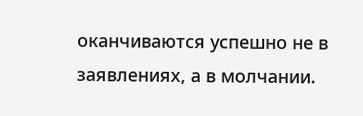оканчиваются успешно не в заявлениях, а в молчании.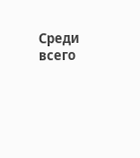Среди всего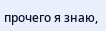прочего я знаю,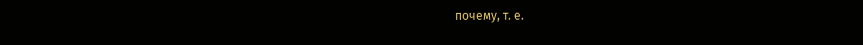почему, т. е.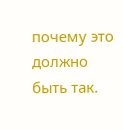почему это должно быть так.